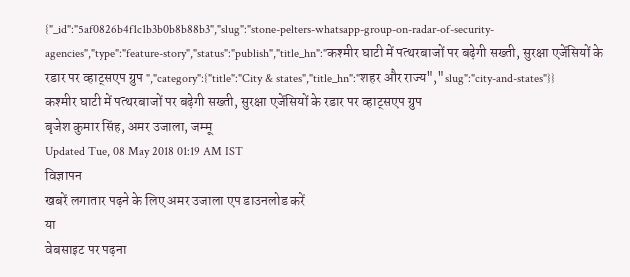{"_id":"5af0826b4f1c1b3b0b8b88b3","slug":"stone-pelters-whatsapp-group-on-radar-of-security-agencies","type":"feature-story","status":"publish","title_hn":"कश्मीर घाटी में पत्थरबाजों पर बढ़ेगी सख्ती, सुरक्षा एजेंसियों के रडार पर व्हाट्सएप ग्रुप ","category":{"title":"City & states","title_hn":"शहर और राज्य","slug":"city-and-states"}}
कश्मीर घाटी में पत्थरबाजों पर बढ़ेगी सख्ती, सुरक्षा एजेंसियों के रडार पर व्हाट्सएप ग्रुप
बृजेश कुमार सिंह, अमर उजाला, जम्मू
Updated Tue, 08 May 2018 01:19 AM IST
विज्ञापन
खबरें लगातार पढ़ने के लिए अमर उजाला एप डाउनलोड करें
या
वेबसाइट पर पढ़ना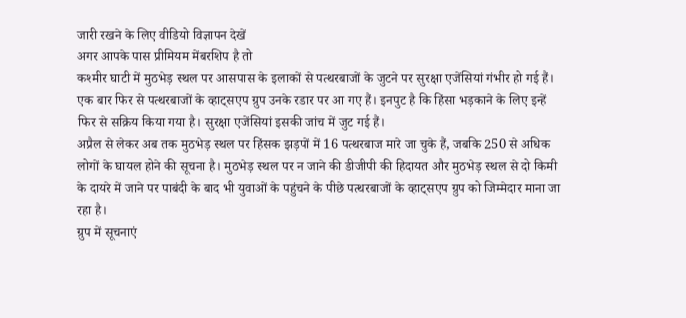जारी रखने के लिए वीडियो विज्ञापन देखें
अगर आपके पास प्रीमियम मेंबरशिप है तो
कश्मीर घाटी में मुठभेड़ स्थल पर आसपास के इलाकों से पत्थरबाजों के जुटने पर सुरक्षा एजेंसियां गंभीर हो गई हैं। एक बार फिर से पत्थरबाजों के व्हाट्सएप ग्रुप उनके रडार पर आ गए हैं। इनपुट है कि हिंसा भड़काने के लिए इन्हें फिर से सक्रिय किया गया है। सुरक्षा एजेंसियां इसकी जांच में जुट गई हैं।
अप्रैल से लेकर अब तक मुठभेड़ स्थल पर हिंसक झड़पों में 16 पत्थरबाज मारे जा चुके हैं, जबकि 250 से अधिक लोगों के घायल होने की सूचना है। मुठभेड़ स्थल पर न जाने की डीजीपी की हिदायत और मुठभेड़ स्थल से दो किमी के दायरे में जाने पर पाबंदी के बाद भी युवाओं के पहुंचने के पीछे पत्थरबाजों के व्हाट्सएप ग्रुप को जिम्मेदार माना जा रहा है।
ग्रुप में सूचनाएं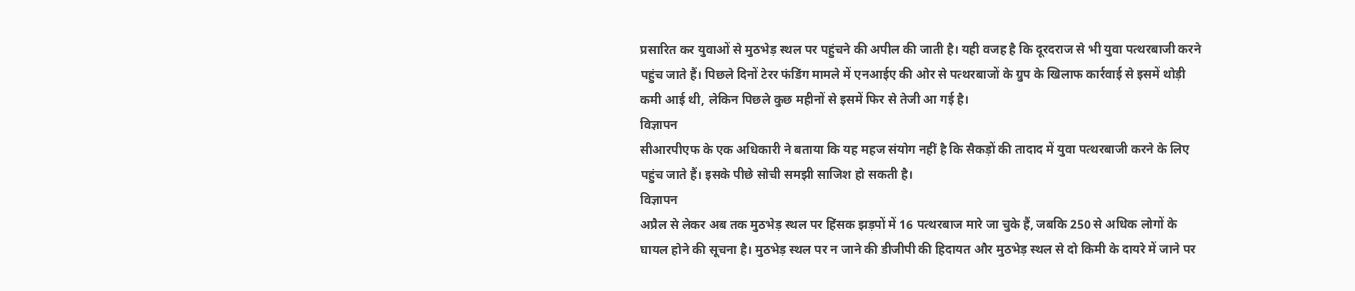प्रसारित कर युवाओं से मुठभेड़ स्थल पर पहुंचने की अपील की जाती है। यही वजह है कि दूरदराज से भी युवा पत्थरबाजी करने पहुंच जाते हैं। पिछले दिनों टेरर फंडिंग मामले में एनआईए की ओर से पत्थरबाजों के ग्रुप के खिलाफ कार्रवाई से इसमें थोड़ी कमी आई थी, लेकिन पिछले कुछ महीनों से इसमें फिर से तेजी आ गई है।
विज्ञापन
सीआरपीएफ के एक अधिकारी ने बताया कि यह महज संयोग नहीं है कि सैकड़ों की तादाद में युवा पत्थरबाजी करने के लिए पहुंच जाते हैं। इसके पीछे सोची समझी साजिश हो सकती है।
विज्ञापन
अप्रैल से लेकर अब तक मुठभेड़ स्थल पर हिंसक झड़पों में 16 पत्थरबाज मारे जा चुके हैं, जबकि 250 से अधिक लोगों के घायल होने की सूचना है। मुठभेड़ स्थल पर न जाने की डीजीपी की हिदायत और मुठभेड़ स्थल से दो किमी के दायरे में जाने पर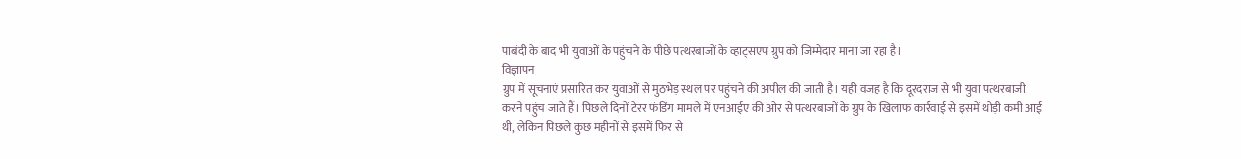पाबंदी के बाद भी युवाओं के पहुंचने के पीछे पत्थरबाजों के व्हाट्सएप ग्रुप को जिम्मेदार माना जा रहा है।
विज्ञापन
ग्रुप में सूचनाएं प्रसारित कर युवाओं से मुठभेड़ स्थल पर पहुंचने की अपील की जाती है। यही वजह है कि दूरदराज से भी युवा पत्थरबाजी करने पहुंच जाते हैं। पिछले दिनों टेरर फंडिंग मामले में एनआईए की ओर से पत्थरबाजों के ग्रुप के खिलाफ कार्रवाई से इसमें थोड़ी कमी आई थी, लेकिन पिछले कुछ महीनों से इसमें फिर से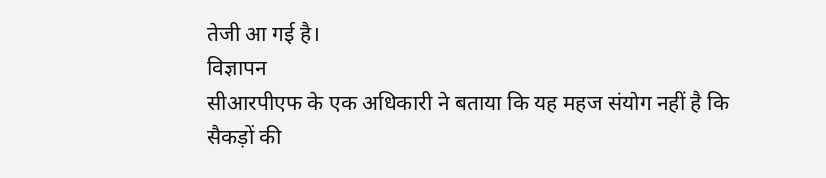तेजी आ गई है।
विज्ञापन
सीआरपीएफ के एक अधिकारी ने बताया कि यह महज संयोग नहीं है कि सैकड़ों की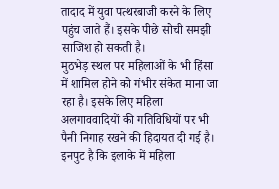तादाद में युवा पत्थरबाजी करने के लिए पहुंच जाते हैं। इसके पीछे सोची समझी साजिश हो सकती है।
मुठभेड़ स्थल पर महिलाओं के भी हिंसा में शामिल होने को गंभीर संकेत माना जा रहा है। इसके लिए महिला अलगाववादियों की गतिविधियों पर भी पैनी निगाह रखने की हिदायत दी गई है। इनपुट है कि इलाके में महिला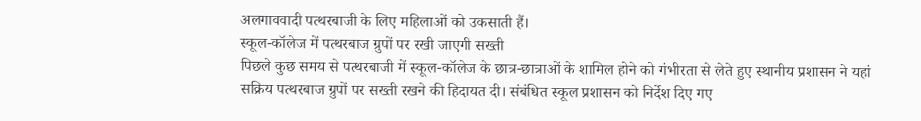अलगाववादी पत्थरबाजी के लिए महिलाओं को उकसाती हैं।
स्कूल-कॉलेज में पत्थरबाज ग्रुपों पर रखी जाएगी सख्ती
पिछले कुछ समय से पत्थरबाजी में स्कूल-कॉलेज के छात्र-छात्राओं के शामिल होने को गंभीरता से लेते हुए स्थानीय प्रशासन ने यहां सक्रिय पत्थरबाज ग्रुपों पर सख्ती रखने की हिदायत दी। संबंधित स्कूल प्रशासन को निर्देश दिए गए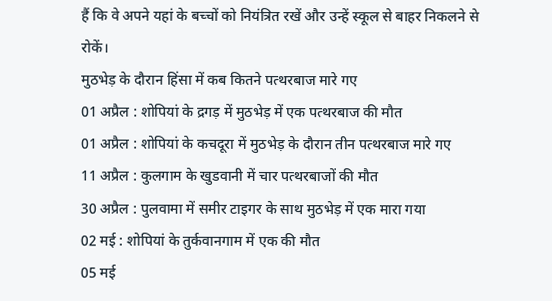हैं कि वे अपने यहां के बच्चों को नियंत्रित रखें और उन्हें स्कूल से बाहर निकलने से रोकें।
मुठभेड़ के दौरान हिंसा में कब कितने पत्थरबाज मारे गए
01 अप्रैल : शोपियां के द्रगड़ में मुठभेड़ में एक पत्थरबाज की मौत
01 अप्रैल : शोपियां के कचदूरा में मुठभेड़ के दौरान तीन पत्थरबाज मारे गए
11 अप्रैल : कुलगाम के खुडवानी में चार पत्थरबाजों की मौत
30 अप्रैल : पुलवामा में समीर टाइगर के साथ मुठभेड़ में एक मारा गया
02 मई : शोपियां के तुर्कवानगाम में एक की मौत
05 मई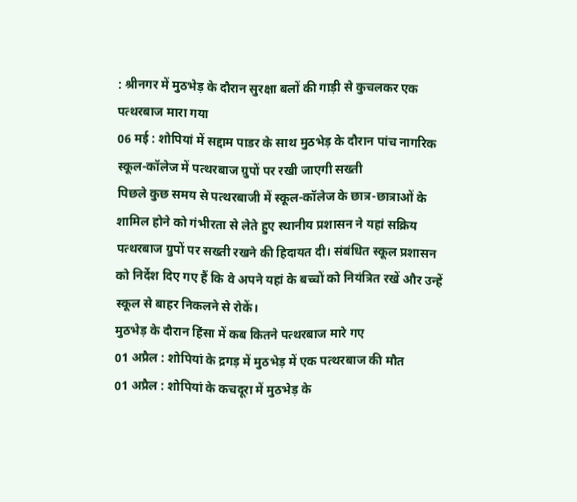: श्रीनगर में मुठभेड़ के दौरान सुरक्षा बलों की गाड़ी से कुचलकर एक पत्थरबाज मारा गया
06 मई : शोपियां में सद्दाम पाडर के साथ मुठभेड़ के दौरान पांच नागरिक
स्कूल-कॉलेज में पत्थरबाज ग्रुपों पर रखी जाएगी सख्ती
पिछले कुछ समय से पत्थरबाजी में स्कूल-कॉलेज के छात्र-छात्राओं के शामिल होने को गंभीरता से लेते हुए स्थानीय प्रशासन ने यहां सक्रिय पत्थरबाज ग्रुपों पर सख्ती रखने की हिदायत दी। संबंधित स्कूल प्रशासन को निर्देश दिए गए हैं कि वे अपने यहां के बच्चों को नियंत्रित रखें और उन्हें स्कूल से बाहर निकलने से रोकें।
मुठभेड़ के दौरान हिंसा में कब कितने पत्थरबाज मारे गए
01 अप्रैल : शोपियां के द्रगड़ में मुठभेड़ में एक पत्थरबाज की मौत
01 अप्रैल : शोपियां के कचदूरा में मुठभेड़ के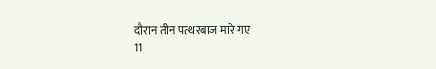दौरान तीन पत्थरबाज मारे गए
11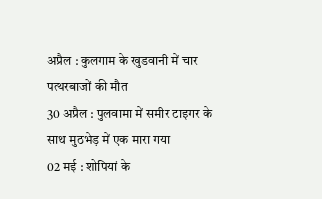अप्रैल : कुलगाम के खुडवानी में चार पत्थरबाजों की मौत
30 अप्रैल : पुलवामा में समीर टाइगर के साथ मुठभेड़ में एक मारा गया
02 मई : शोपियां के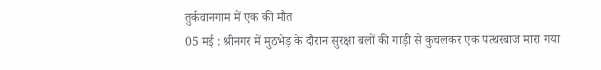तुर्कवानगाम में एक की मौत
05 मई : श्रीनगर में मुठभेड़ के दौरान सुरक्षा बलों की गाड़ी से कुचलकर एक पत्थरबाज मारा गया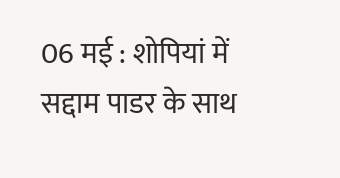06 मई : शोपियां में सद्दाम पाडर के साथ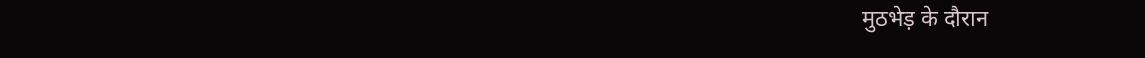मुठभेड़ के दौरान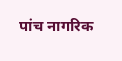पांच नागरिक